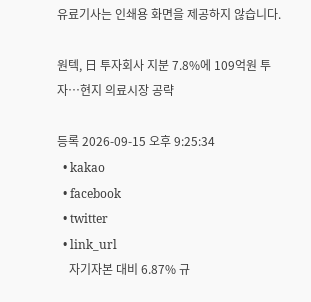유료기사는 인쇄용 화면을 제공하지 않습니다.

원텍, 日 투자회사 지분 7.8%에 109억원 투자…현지 의료시장 공략

등록 2026-09-15 오후 9:25:34
  • kakao
  • facebook
  • twitter
  • link_url
    자기자본 대비 6.87% 규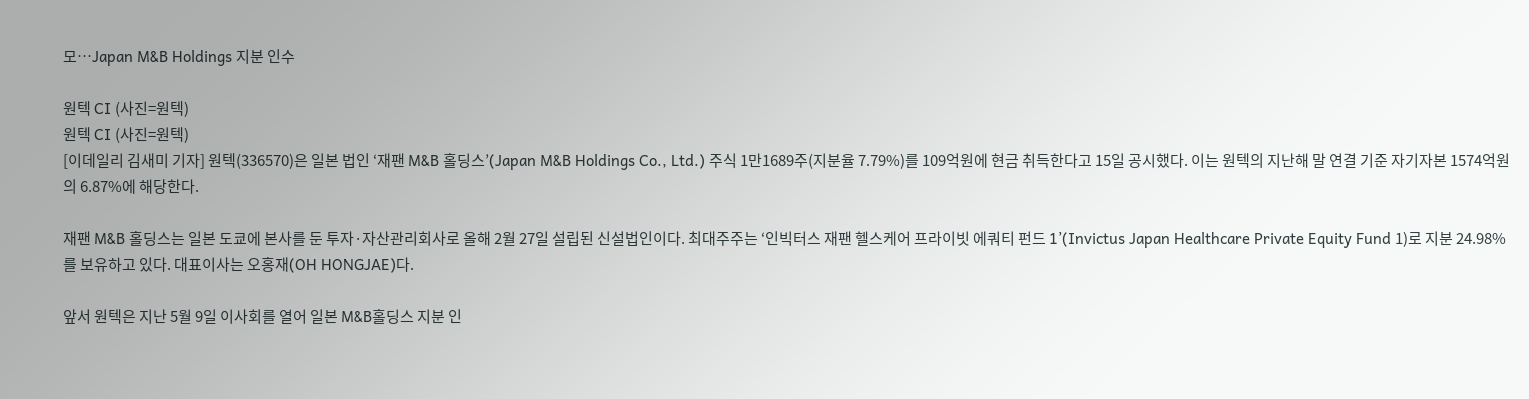모…Japan M&B Holdings 지분 인수

원텍 CI (사진=원텍)
원텍 CI (사진=원텍)
[이데일리 김새미 기자] 원텍(336570)은 일본 법인 ‘재팬 M&B 홀딩스’(Japan M&B Holdings Co., Ltd.) 주식 1만1689주(지분율 7.79%)를 109억원에 현금 취득한다고 15일 공시했다. 이는 원텍의 지난해 말 연결 기준 자기자본 1574억원의 6.87%에 해당한다.

재팬 M&B 홀딩스는 일본 도쿄에 본사를 둔 투자·자산관리회사로 올해 2월 27일 설립된 신설법인이다. 최대주주는 ‘인빅터스 재팬 헬스케어 프라이빗 에쿼티 펀드 1’(Invictus Japan Healthcare Private Equity Fund 1)로 지분 24.98%를 보유하고 있다. 대표이사는 오홍재(OH HONGJAE)다.

앞서 원텍은 지난 5월 9일 이사회를 열어 일본 M&B홀딩스 지분 인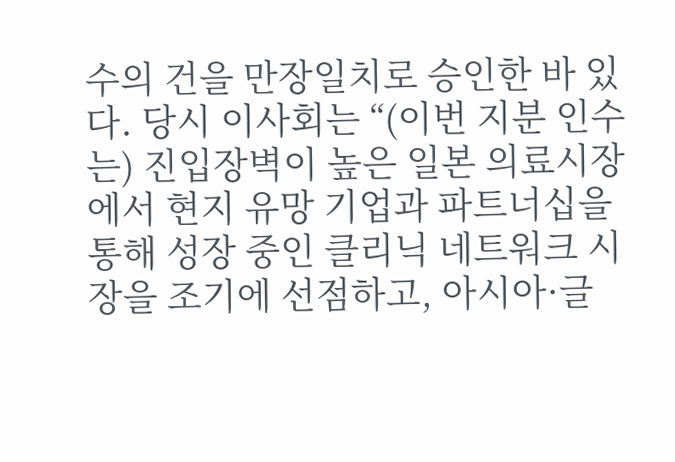수의 건을 만장일치로 승인한 바 있다. 당시 이사회는 “(이번 지분 인수는) 진입장벽이 높은 일본 의료시장에서 현지 유망 기업과 파트너십을 통해 성장 중인 클리닉 네트워크 시장을 조기에 선점하고, 아시아·글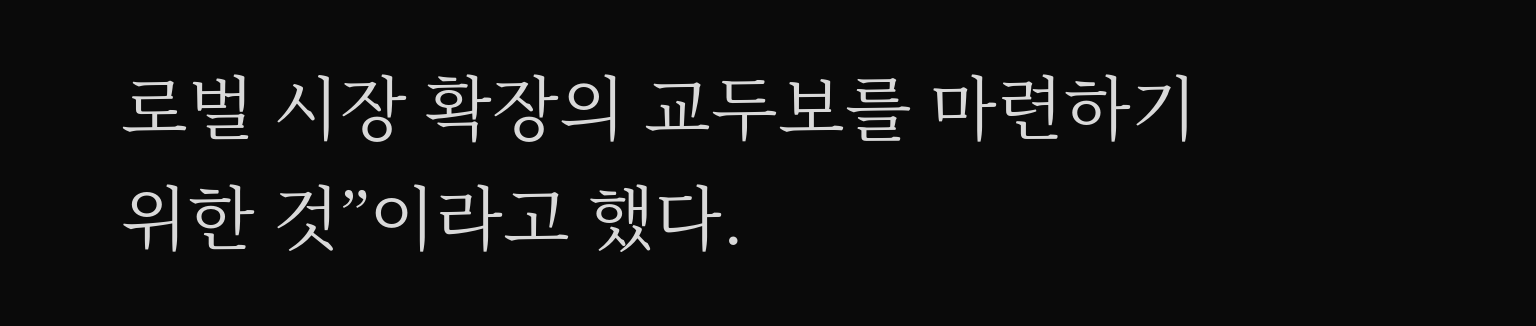로벌 시장 확장의 교두보를 마련하기 위한 것”이라고 했다.